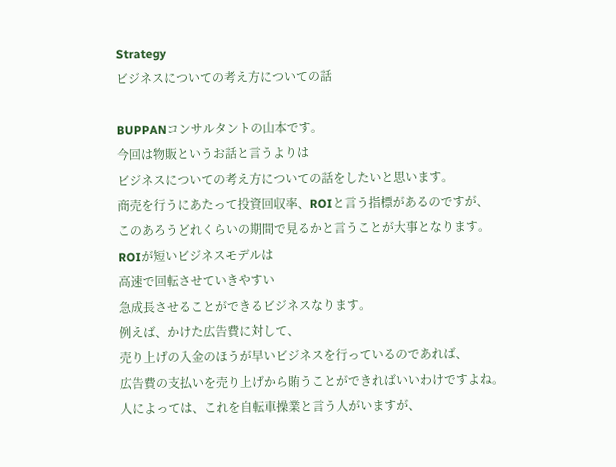Strategy
ビジネスについての考え方についての話

BUPPANコンサルタントの山本です。
今回は物販というお話と言うよりは
ビジネスについての考え方についての話をしたいと思います。
商売を行うにあたって投資回収率、ROIと言う指標があるのですが、
このあろうどれくらいの期間で見るかと言うことが大事となります。
ROIが短いビジネスモデルは
高速で回転させていきやすい
急成長させることができるビジネスなります。
例えば、かけた広告費に対して、
売り上げの入金のほうが早いビジネスを行っているのであれば、
広告費の支払いを売り上げから賄うことができればいいわけですよね。
人によっては、これを自転車操業と言う人がいますが、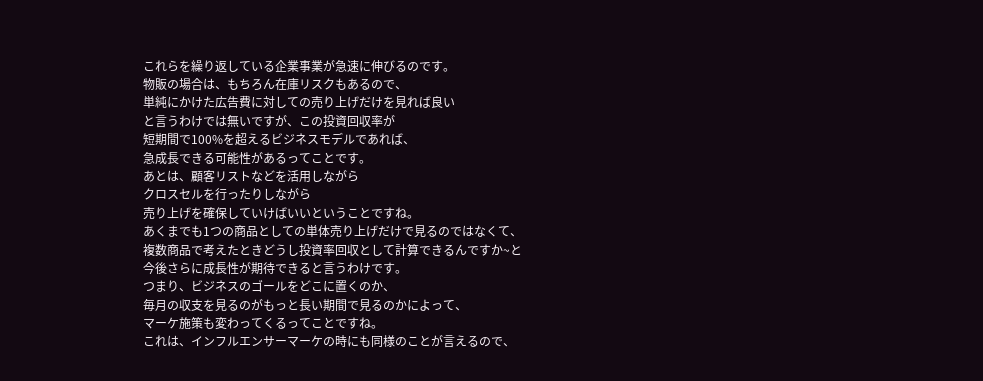これらを繰り返している企業事業が急速に伸びるのです。
物販の場合は、もちろん在庫リスクもあるので、
単純にかけた広告費に対しての売り上げだけを見れば良い
と言うわけでは無いですが、この投資回収率が
短期間で100%を超えるビジネスモデルであれば、
急成長できる可能性があるってことです。
あとは、顧客リストなどを活用しながら
クロスセルを行ったりしながら
売り上げを確保していけばいいということですね。
あくまでも1つの商品としての単体売り上げだけで見るのではなくて、
複数商品で考えたときどうし投資率回収として計算できるんですか~と
今後さらに成長性が期待できると言うわけです。
つまり、ビジネスのゴールをどこに置くのか、
毎月の収支を見るのがもっと長い期間で見るのかによって、
マーケ施策も変わってくるってことですね。
これは、インフルエンサーマーケの時にも同様のことが言えるので、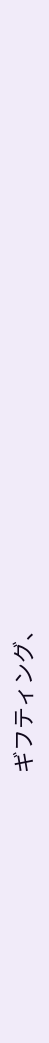ギフティング、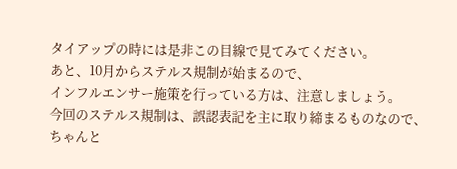タイアップの時には是非この目線で見てみてください。
あと、10月からステルス規制が始まるので、
インフルエンサー施策を行っている方は、注意しましょう。
今回のステルス規制は、誤認表記を主に取り締まるものなので、
ちゃんと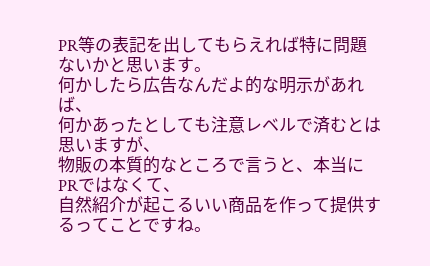PR等の表記を出してもらえれば特に問題ないかと思います。
何かしたら広告なんだよ的な明示があれば、
何かあったとしても注意レベルで済むとは思いますが、
物販の本質的なところで言うと、本当にPRではなくて、
自然紹介が起こるいい商品を作って提供するってことですね。